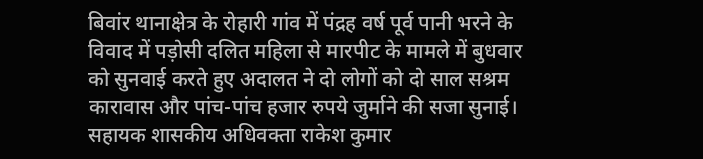बिवांर थानाक्षेत्र के रोहारी गांव में पंद्रह वर्ष पूर्व पानी भरने के विवाद में पड़ोसी दलित महिला से मारपीट के मामले में बुधवार को सुनवाई करते हुए अदालत ने दो लोगों को दो साल सश्रम कारावास और पांच-पांच हजार रुपये जुर्माने की सजा सुनाई।
सहायक शासकीय अधिवक्ता राकेश कुमार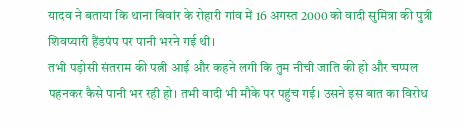यादव ने बताया कि थाना बिवांर के रोहारी गांव में 16 अगस्त 2000 को वादी सुमित्रा की पुत्री शिवप्यारी हैंडपंप पर पानी भरने गई थी।
तभी पड़ोसी संतराम की पत्नी आई और कहने लगी कि तुम नीची जाति की हो और चप्पल पहनकर कैसे पानी भर रही हो। तभी वादी भी मौके पर पहुंच गई। उसने इस बात का विरोध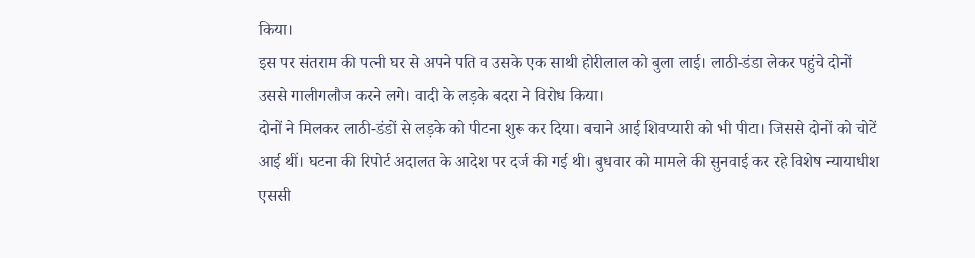किया।
इस पर संतराम की पत्नी घर से अपने पति व उसके एक साथी होरीलाल को बुला लाई। लाठी-डंडा लेकर पहुंचे दोनों उससे गालीगलौज करने लगे। वादी के लड़के बदरा ने विरोध किया।
दोनों ने मिलकर लाठी-डंडों से लड़के को पीटना शुरू कर दिया। बचाने आई शिवप्यारी को भी पीटा। जिससे दोनों को चोटें आई थीं। घटना की रिपोर्ट अदालत के आदेश पर दर्ज की गई थी। बुधवार को मामले की सुनवाई कर रहे विशेष न्यायाधीश एससी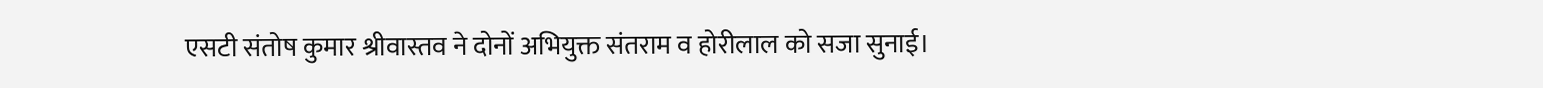एसटी संतोष कुमार श्रीवास्तव ने दोनों अभियुक्त संतराम व होरीलाल को सजा सुनाई।